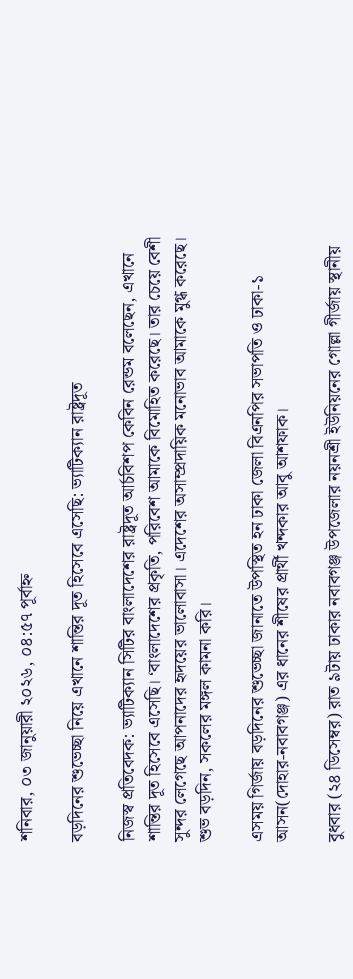শনিবার, ০৩ জানুয়ারী ২০২৬, ০৪:৫৭ পূর্বাহ্ন

বড়দিনের শুভেচ্ছা নিয়ে এখানে শান্তির দূত হিসেবে এসেছি: ভ্যাটিক্যান রাষ্ট্রদূত

নিজস্ব প্রতিবেদক: ভ্যাটিক্যান সিটির বাংলাদেশের রাষ্ট্রদূত আর্চবিশপ কেবিন রেন্ডম বলেছেন, এখানে শান্তির দূত হিসেবে এসেছি। ‘বাংলাদেশের প্রকৃতি, পরিবেশ আমাকে বিমোহিত করেছে। তার চেয়ে বেশী সুন্দর লেগেছে আপনাদের হৃদয়ের ভালোবাসা। এদেশের অসাম্প্রদায়িক মনোভাব আমাকে মুগ্ধ করেছে। শুভ বড়দিন, সকলের মঙ্গল কামনা করি।

এসময় গির্জায় বড়দিনের শুভেচ্ছা জানাতে উপস্থিত হন ঢাকা জেলা বিএনপির সভাপতি ও ঢাকা-১ আসন(দোহার-নবাবগঞ্জ) এর ধানের শীষের প্রার্থী খন্দকার আবু আশফাক।

বুধবার (২৪ ডিসেম্বর) রাত ৯টায় ঢাকার নবাবগঞ্জ উপজেলার নয়নশ্রী ইউনিয়নের গোল্লা গীর্জায় স্থানীয়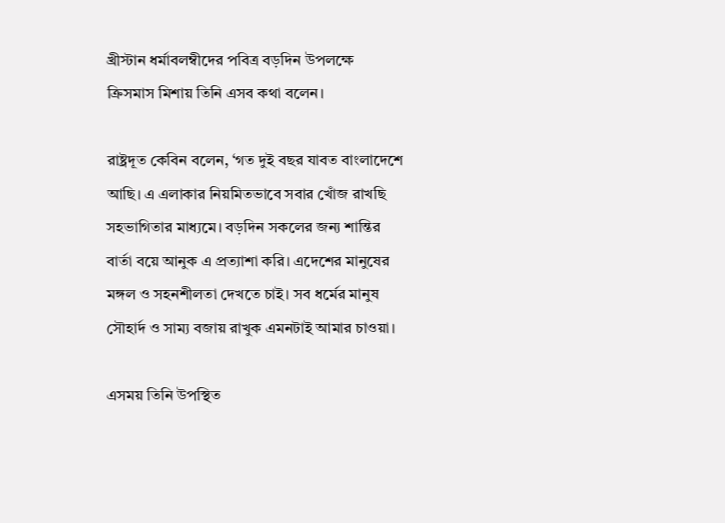খ্রীস্টান ধর্মাবলম্বীদের পবিত্র বড়দিন উপলক্ষে ক্রিসমাস মিশায় তিনি এসব কথা বলেন।

রাষ্ট্রদূত কেবিন বলেন, ‘গত দুই বছর যাবত বাংলাদেশে আছি। এ এলাকার নিয়মিতভাবে সবার খোঁজ রাখছি সহভাগিতার মাধ্যমে। বড়দিন সকলের জন্য শান্তির বার্তা বয়ে আনুক এ প্রত্যাশা করি। এদেশের মানুষের মঙ্গল ও সহনশীলতা দেখতে চাই। সব ধর্মের মানুষ সৌহার্দ ও সাম্য বজায় রাখুক এমনটাই আমার চাওয়া।

এসময় তিনি উপস্থিত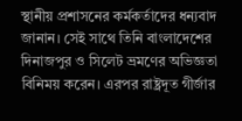স্থানীয় প্রশাসনের কর্মকর্তাদের ধন্যবাদ জানান। সেই সাথে তিনি বাংলাদেশের দিনাজপুর ও সিলেট ভ্রমণের অভিজ্ঞতা বিনিময় করেন। এরপর রাষ্ট্রদূত গীর্জার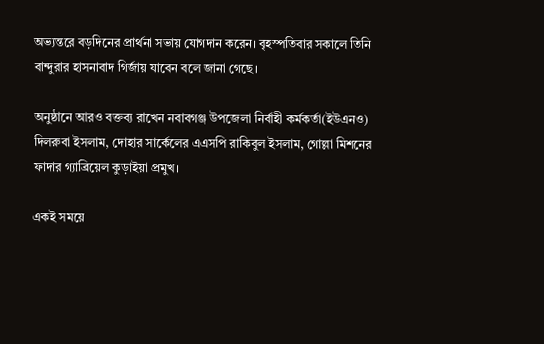অভ্যন্তরে বড়দিনের প্রার্থনা সভায় যোগদান করেন। বৃহস্পতিবার সকালে তিনি বান্দুরার হাসনাবাদ গির্জায় যাবেন বলে জানা গেছে।

অনুষ্ঠানে আরও বক্তব্য রাখেন নবাবগঞ্জ উপজেলা নির্বাহী কর্মকর্তা(ইউএনও) দিলরুবা ইসলাম, দোহার সার্কেলের এএসপি রাকিবুল ইসলাম, গোল্লা মিশনের ফাদার গ্যাব্রিয়েল কুড়াইয়া প্রমুখ।

একই সময়ে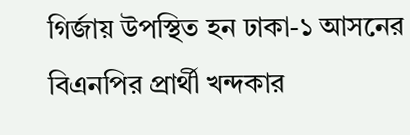গির্জায় উপস্থিত হন ঢাকা-১ আসনের বিএনপির প্রার্থী খন্দকার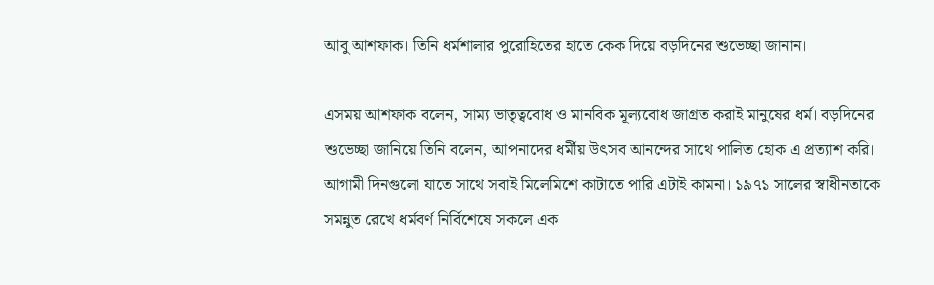আবু আশফাক। তিনি ধর্মশালার পুরোহিতের হাতে কেক দিয়ে বড়দিনের শুভেচ্ছা জানান।

এসময় আশফাক বলেন, সাম্য ভাতৃত্ববোধ ও মানবিক মূল্যবোধ জাগ্রত করাই মানুষের ধর্ম। বড়দিনের শুভেচ্ছা জানিয়ে তিনি বলেন, আপনাদের ধর্মীয় উৎসব আনন্দের সাথে পালিত হোক এ প্রত্যাশ করি। আগামী দিনগুলো যাতে সাথে সবাই মিলেমিশে কাটাতে পারি এটাই কামনা। ১৯৭১ সালের স্বাধীনতাকে সমন্নুত রেখে ধর্মবর্ণ নির্বিশেষে সকলে এক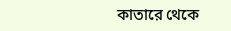কাতারে থেকে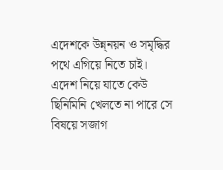এদেশকে উন্ন্নয়ন ও সমৃদ্ধির পথে এগিয়ে নিতে চাই। এদেশ নিয়ে যাতে কেউ ছিনিমিনি খেলতে না পারে সে বিষয়ে সজাগ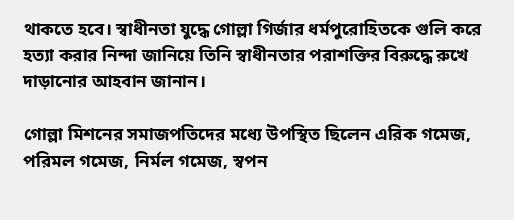থাকতে হবে। স্বাধীনতা যুদ্ধে গোল্লা গির্জার ধর্মপুরোহিতকে গুলি করে হত্যা করার নিন্দা জানিয়ে তিনি স্বাধীনতার পরাশক্তির বিরুদ্ধে রুখে দাড়ানোর আহবান জানান।

গোল্লা মিশনের সমাজপতিদের মধ্যে উপস্থিত ছিলেন এরিক গমেজ, পরিমল গমেজ, নির্মল গমেজ, স্বপন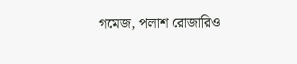গমেজ, পলাশ রোজারিও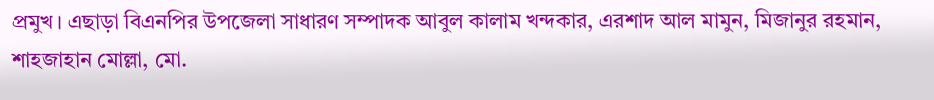প্রমুখ। এছাড়া বিএনপির উপজেলা সাধারণ সম্পাদক আবুল কালাম খন্দকার, এরশাদ আল মামুন, মিজানুর রহমান, শাহজাহান মোল্লা, মো.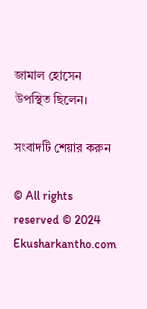জামাল হোসেন উপস্থিত ছিলেন।

সংবাদটি শেয়ার করুন

© All rights reserved © 2024  Ekusharkantho.com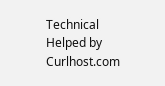Technical Helped by Curlhost.com